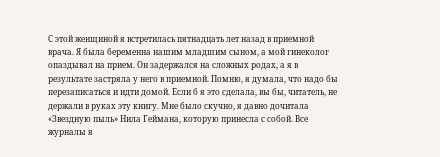С этой женщиной я встретилась пятнадцать лет назад в приемной врача. Я была беременна нашим младшим сыном, а мой гинеколог опаздывал на прием. Он задержался на сложных родах, а я в результате застряла у него в приемной. Помню, я думала, что надо бы перезаписаться и идти домой. Если б я это сделала, вы бы, читатель, не держали в руках эту книгу. Мне было скучно, я давно дочитала «Звездную пыль» Нила Геймана, которую принесла с собой. Все журналы я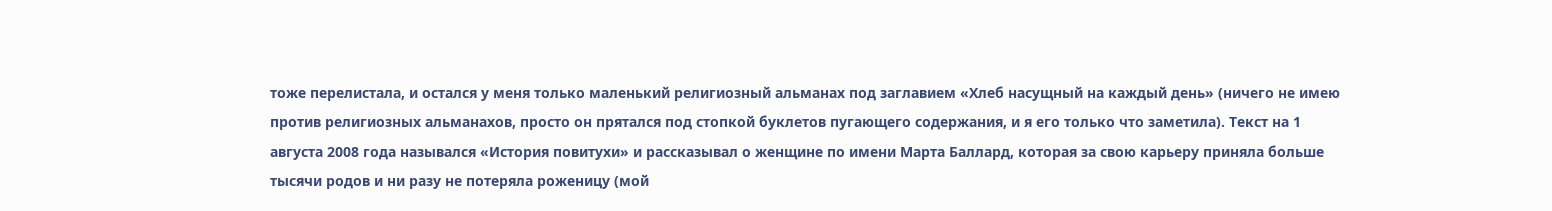тоже перелистала, и остался у меня только маленький религиозный альманах под заглавием «Хлеб насущный на каждый день» (ничего не имею против религиозных альманахов, просто он прятался под стопкой буклетов пугающего содержания, и я его только что заметила). Текст на 1 августа 2008 года назывался «История повитухи» и рассказывал о женщине по имени Марта Баллард, которая за свою карьеру приняла больше тысячи родов и ни разу не потеряла роженицу (мой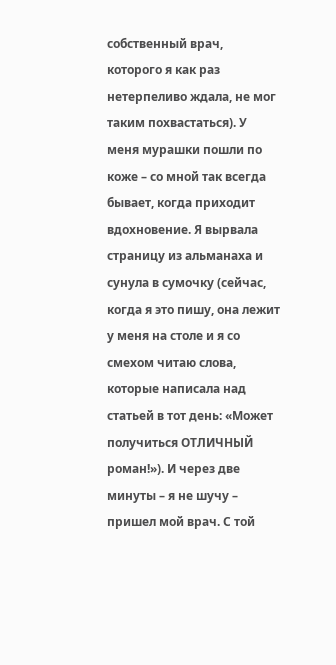собственный врач, которого я как раз нетерпеливо ждала, не мог таким похвастаться). У меня мурашки пошли по коже – со мной так всегда бывает, когда приходит вдохновение. Я вырвала страницу из альманаха и сунула в сумочку (сейчас, когда я это пишу, она лежит у меня на столе и я со смехом читаю слова, которые написала над статьей в тот день: «Может получиться ОТЛИЧНЫЙ роман!»). И через две минуты – я не шучу – пришел мой врач. С той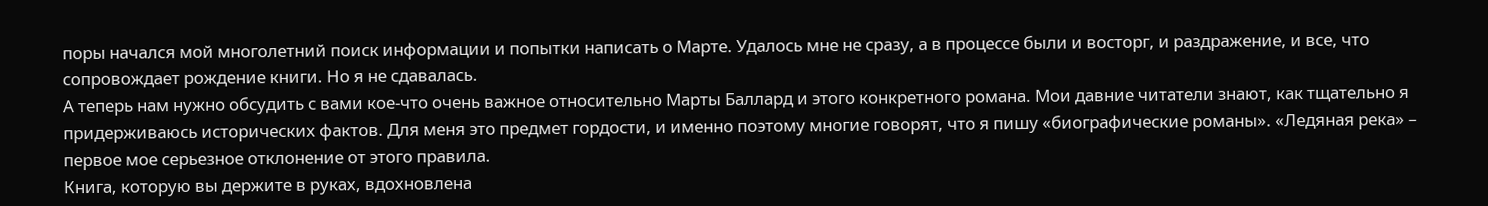поры начался мой многолетний поиск информации и попытки написать о Марте. Удалось мне не сразу, а в процессе были и восторг, и раздражение, и все, что сопровождает рождение книги. Но я не сдавалась.
А теперь нам нужно обсудить с вами кое-что очень важное относительно Марты Баллард и этого конкретного романа. Мои давние читатели знают, как тщательно я придерживаюсь исторических фактов. Для меня это предмет гордости, и именно поэтому многие говорят, что я пишу «биографические романы». «Ледяная река» – первое мое серьезное отклонение от этого правила.
Книга, которую вы держите в руках, вдохновлена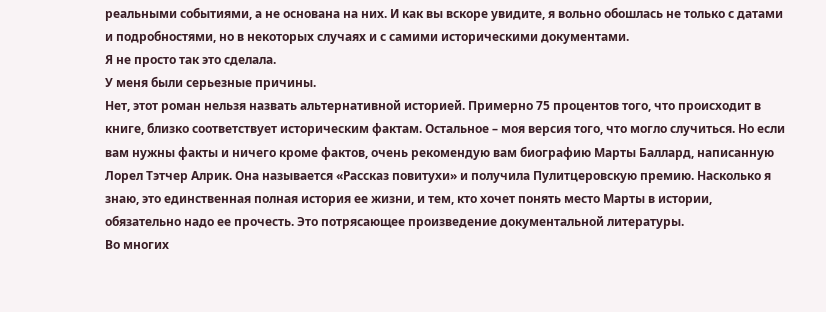реальными событиями, а не основана на них. И как вы вскоре увидите, я вольно обошлась не только с датами и подробностями, но в некоторых случаях и с самими историческими документами.
Я не просто так это сделала.
У меня были серьезные причины.
Нет, этот роман нельзя назвать альтернативной историей. Примерно 75 процентов того, что происходит в книге, близко соответствует историческим фактам. Остальное – моя версия того, что могло случиться. Но если вам нужны факты и ничего кроме фактов, очень рекомендую вам биографию Марты Баллард, написанную Лорел Тэтчер Алрик. Она называется «Рассказ повитухи» и получила Пулитцеровскую премию. Насколько я знаю, это единственная полная история ее жизни, и тем, кто хочет понять место Марты в истории, обязательно надо ее прочесть. Это потрясающее произведение документальной литературы.
Во многих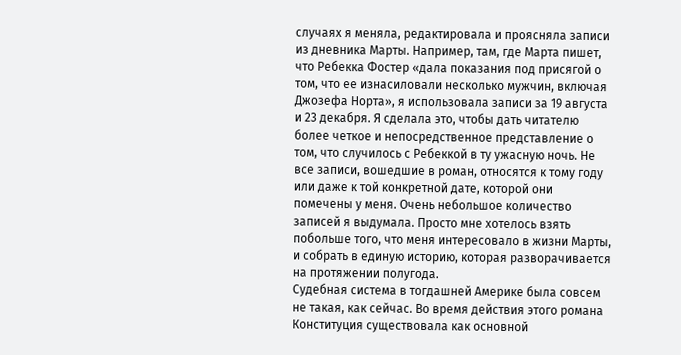случаях я меняла, редактировала и проясняла записи из дневника Марты. Например, там, где Марта пишет, что Ребекка Фостер «дала показания под присягой о том, что ее изнасиловали несколько мужчин, включая Джозефа Норта», я использовала записи за 19 августа и 23 декабря. Я сделала это, чтобы дать читателю более четкое и непосредственное представление о том, что случилось с Ребеккой в ту ужасную ночь. Не все записи, вошедшие в роман, относятся к тому году или даже к той конкретной дате, которой они помечены у меня. Очень небольшое количество записей я выдумала. Просто мне хотелось взять побольше того, что меня интересовало в жизни Марты, и собрать в единую историю, которая разворачивается на протяжении полугода.
Судебная система в тогдашней Америке была совсем не такая, как сейчас. Во время действия этого романа Конституция существовала как основной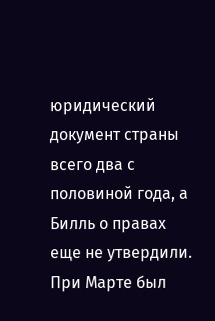юридический документ страны всего два с половиной года, а Билль о правах еще не утвердили. При Марте был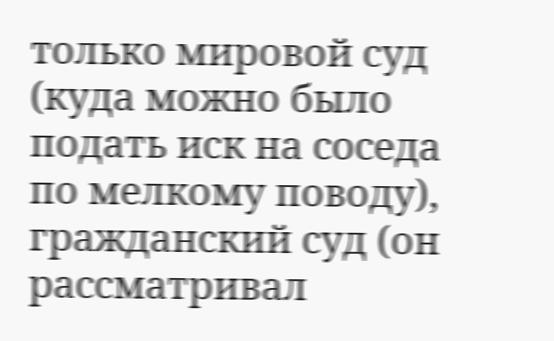только мировой суд (куда можно было подать иск на соседа по мелкому поводу), гражданский суд (он рассматривал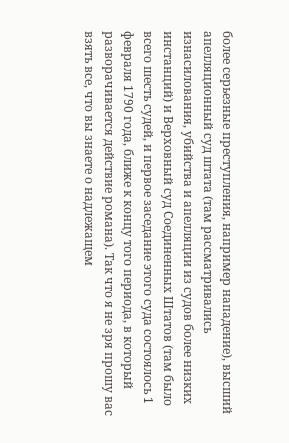более серьезные преступления, например нападение), высший апелляционный суд штата (там рассматривались изнасилования, убийства и апелляции из судов более низких инстанций) и Верховный суд Соединенных Штатов (там было всего шесть судей, и первое заседание этого суда состоялось 1 февраля 1790 года, ближе к концу того периода, в который разворачивается действие романа). Так что я не зря прошу вас взять все, что вы знаете о надлежащем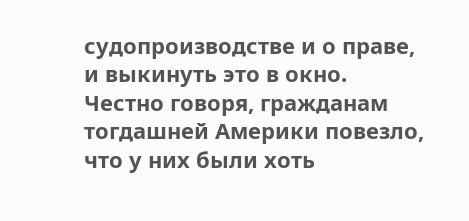судопроизводстве и о праве, и выкинуть это в окно. Честно говоря, гражданам тогдашней Америки повезло, что у них были хоть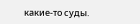какие-то суды.